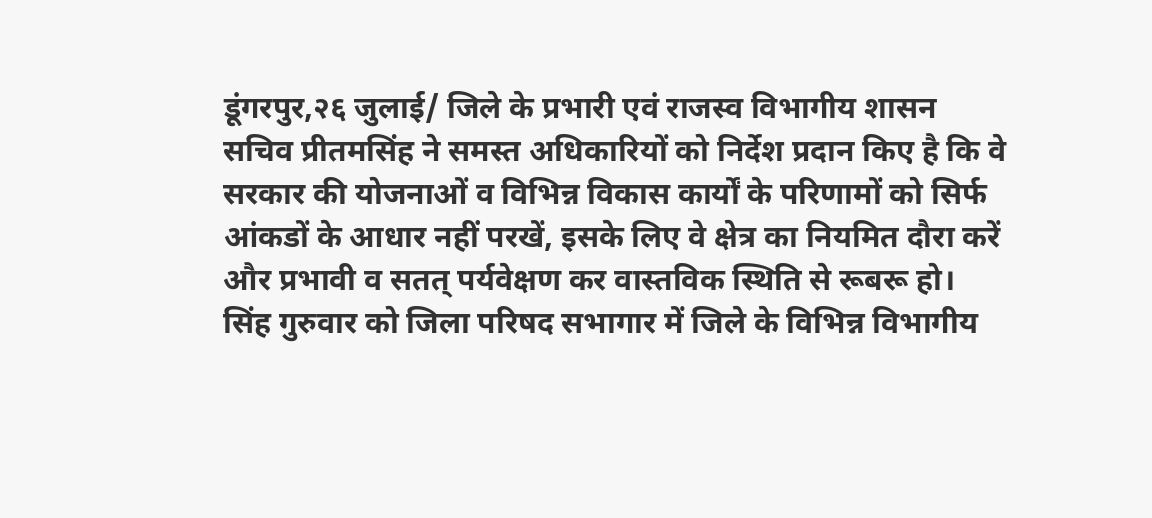डूंगरपुर,२६ जुलाई/ जिले के प्रभारी एवं राजस्व विभागीय शासन सचिव प्रीतमसिंह ने समस्त अधिकारियों को निर्देश प्रदान किए है कि वे सरकार की योजनाओं व विभिन्न विकास कार्यों के परिणामों को सिर्फ आंकडों के आधार नहीं परखें, इसके लिए वे क्षेत्र का नियमित दौरा करें और प्रभावी व सतत् पर्यवेक्षण कर वास्तविक स्थिति से रूबरू हो।
सिंह गुरुवार को जिला परिषद सभागार में जिले के विभिन्न विभागीय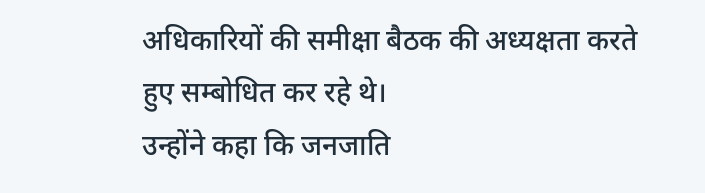अधिकारियों की समीक्षा बैठक की अध्यक्षता करते हुए सम्बोधित कर रहे थे।
उन्होंने कहा कि जनजाति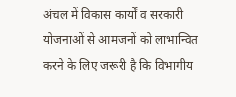अंचल में विकास कार्यों व सरकारी योजनाओं से आमजनों को लाभान्वित करने के लिए जरूरी है कि विभागीय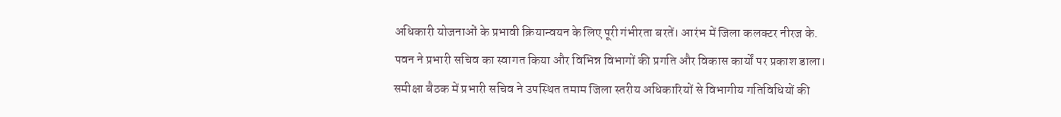अधिकारी योजनाओं के प्रभावी क्रियान्वयन के लिए पूरी गंभीरता बरतें। आरंभ में जिला कलक्टर नीरज के. पवन ने प्रभारी सचिव का स्वागत किया और विभिन्न विभागों की प्रगति और विकास कार्यों पर प्रकाश डाला। समीक्षा बैठक में प्रभारी सचिव ने उपस्थित तमाम जिला स्तरीय अधिकारियों से विभागीय गतिविधियों की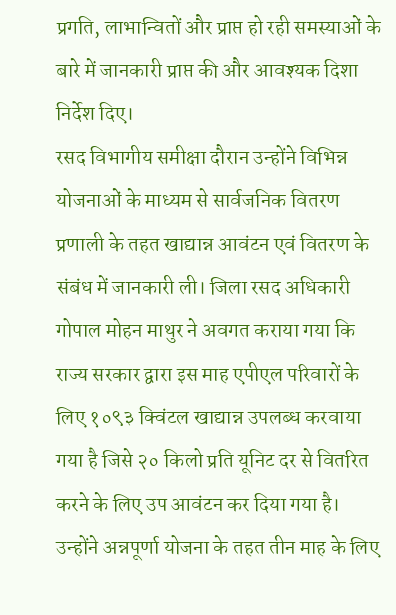प्रगति, लाभान्वितों और प्राप्त हो रही समस्याओं के बारे में जानकारी प्राप्त की और आवश्यक दिशा निर्देश दिए।
रसद विभागीय समीक्षा दौरान उन्होंने विभिन्न योजनाओं के माध्यम से सार्वजनिक वितरण प्रणाली के तहत खाद्यान्न आवंटन एवं वितरण के संबंध में जानकारी ली। जिला रसद अधिकारी गोपाल मोहन माथुर ने अवगत कराया गया कि राज्य सरकार द्वारा इस माह एपीएल परिवारों के लिए १०९३ क्विंटल खाद्यान्न उपलब्ध करवाया गया है जिसे २० किलो प्रति यूनिट दर से वितरित करने के लिए उप आवंटन कर दिया गया है। उन्होंने अन्नपूर्णा योजना के तहत तीन माह के लिए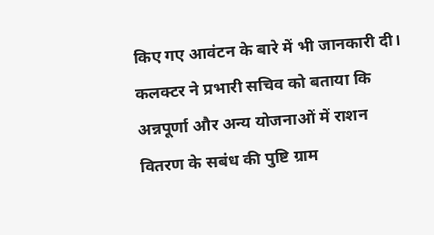किए गए आवंटन के बारे में भी जानकारी दी। कलक्टर ने प्रभारी सचिव को बताया कि अन्नपूर्णा और अन्य योजनाओं में राशन वितरण के सबंध की पुष्टि ग्राम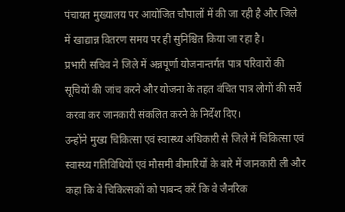पंचायत मुख्यालय पर आयोजित चौपालों में की जा रही है और जिले में खाद्यान्न वितरण समय पर ही सुनिश्चित किया जा रहा है।
प्रभारी सचिव ने जिले में अन्नपूर्णा योजनान्तर्गत पात्र परिवारों की सूचियों की जांच करने और योजना के तहत वंचित पात्र लोगों की सर्वें करवा कर जानकारी संकलित करने के निर्देश दिए।
उन्होंने मुख्य चिकित्सा एवं स्वास्थ्य अधिकारी से जिले में चिकित्सा एवं स्वास्थ्य गतिविधियों एवं मौसमी बीमारियों के बारे में जानकारी ली और कहा कि वे चिकित्सकों को पाबन्द करें कि वे जैनरिक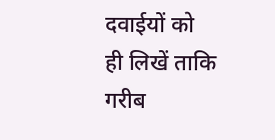दवाईयों को ही लिखें ताकि गरीब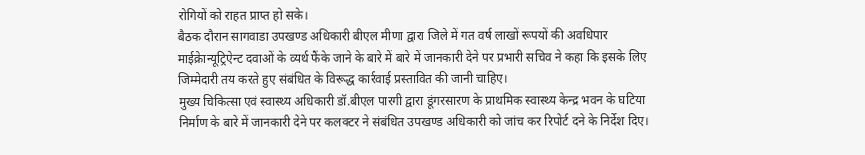रोगियों को राहत प्राप्त हो सके।
बैठक दौरान सागवाडा उपखण्ड अधिकारी बीएल मीणा द्वारा जिले में गत वर्ष लाखों रूपयों की अवधिपार माईक्रेान्यूट्रिऐन्ट दवाओं के व्यर्थ फैंके जाने के बारे में बारे में जानकारी देने पर प्रभारी सचिव ने कहा कि इसके लिए जिम्मेदारी तय करते हुए संबंधित के विरूद्ध कार्रवाई प्रस्तावित की जानी चाहिए।
मुख्य चिकित्सा एवं स्वास्थ्य अधिकारी डॉ.बीएल पारगी द्वारा डूंगरसारण के प्राथमिक स्वास्थ्य केन्द्र भवन के घटिया निर्माण के बारे में जानकारी देने पर कलक्टर ने संबंधित उपखण्ड अधिकारी को जांच कर रिपोर्ट दने के निर्देश दिए।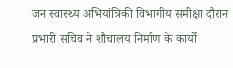जन स्वास्थ्य अभियांत्रिकी विभागीय समीक्षा दौरान प्रभारी सचिव ने शौचालय निर्माण के कार्यो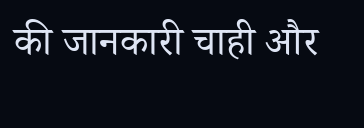की जानकारी चाही और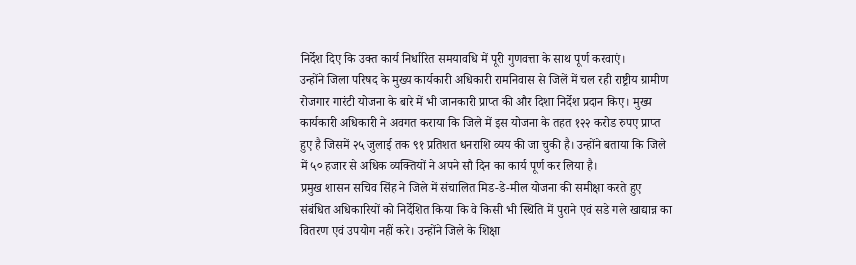निर्देश दिए कि उक्त कार्य निर्धारित समयावधि में पूरी गुणवत्ता के साथ पूर्ण करवाएं।
उन्होंने जिला परिषद के मुख्य कार्यकारी अधिकारी रामनिवास से जिलें में चल रही राष्ट्रीय ग्रामीण रोजगार गारंटी योजना के बारे में भी जानकारी प्राप्त की और दिशा निर्देश प्रदान किए। मुख्य कार्यकारी अधिकारी ने अवगत कराया कि जिले में इस योजना के तहत १२२ करोड रुपए प्राप्त हुए है जिसमें २५ जुलाई तक ९१ प्रतिशत धनराशि व्यय की जा चुकी है। उन्होंने बताया कि जिले में ५० हजार से अधिक व्यक्तियों ने अपने सौ दिन का कार्य पूर्ण कर लिया है।
प्रमुख शासन सचिव सिंह ने जिले में संचालित मिड-डे-मील योजना की समीक्षा करते हुए संबंधित अधिकारियों को निर्देशित किया कि वे किसी भी स्थिति में पुराने एवं सडे गले खाद्यान्न का वितरण एवं उपयोग नहीं करे। उन्होंने जिले के शिक्षा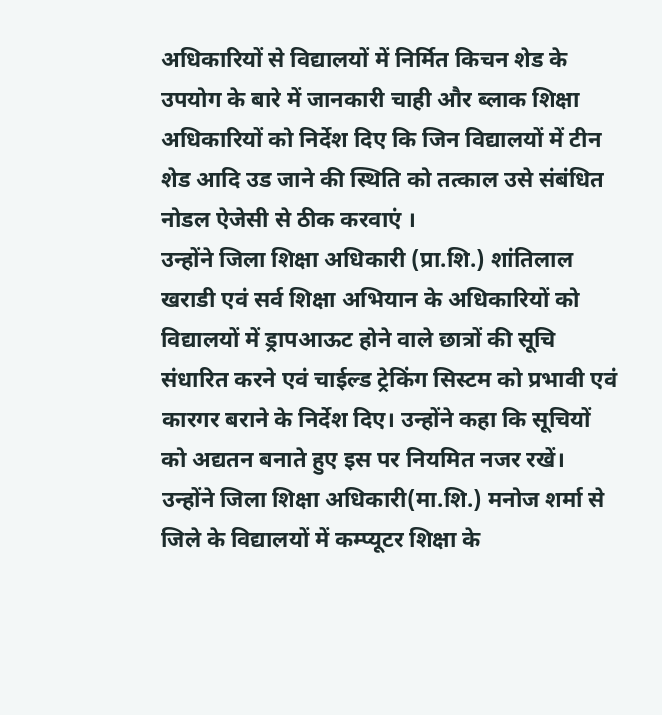अधिकारियों से विद्यालयों में निर्मित किचन शेड के उपयोग के बारे में जानकारी चाही और ब्लाक शिक्षा अधिकारियों को निर्देश दिए कि जिन विद्यालयों में टीन शेड आदि उड जाने की स्थिति को तत्काल उसे संबंधित नोडल ऐजेसी से ठीक करवाएं ।
उन्होंने जिला शिक्षा अधिकारी (प्रा.शि.) शांतिलाल खराडी एवं सर्व शिक्षा अभियान के अधिकारियों को विद्यालयों में ड्रापआऊट होने वाले छात्रों की सूचि संधारित करने एवं चाईल्ड ट्रेकिंग सिस्टम को प्रभावी एवं कारगर बराने के निर्देश दिए। उन्होंने कहा कि सूचियों को अद्यतन बनाते हुए इस पर नियमित नजर रखें।
उन्होंने जिला शिक्षा अधिकारी(मा.शि.) मनोज शर्मा से जिले के विद्यालयों में कम्प्यूटर शिक्षा के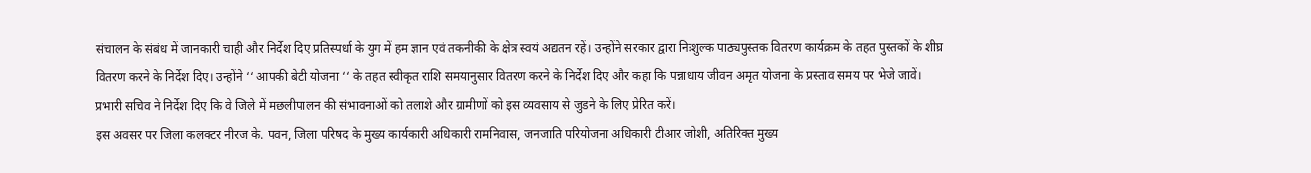संचालन के संबंध में जानकारी चाही और निर्देश दिए प्रतिस्पर्धा के युग में हम ज्ञान एवं तकनीकी के क्षेत्र स्वयं अद्यतन रहें। उन्होंने सरकार द्वारा निःशुल्क पाठ्यपुस्तक वितरण कार्यक्रम के तहत पुस्तकों के शीघ्र वितरण करने के निर्देश दिए। उन्होंने ‘‘ आपकी बेटी योजना ‘‘ के तहत स्वीकृत राशि समयानुसार वितरण करने के निर्देश दिए और कहा कि पन्नाधाय जीवन अमृत योजना के प्रस्ताव समय पर भेजे जावें।
प्रभारी सचिव ने निर्देश दिए कि वे जिले में मछलीपालन की संभावनाओं को तलाशे और ग्रामीणों को इस व्यवसाय से जुडने के लिए प्रेरित करें।
इस अवसर पर जिला कलक्टर नीरज के. पवन, जिला परिषद के मुख्य कार्यकारी अधिकारी रामनिवास, जनजाति परियोजना अधिकारी टीआर जोशी, अतिरिक्त मुख्य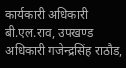कार्यकारी अधिकारी बी.एल.राव, उपखण्ड अधिकारी गजेन्द्रसिंह राठौड,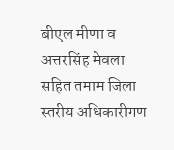बीएल मीणा व अत्तरसिंह मेवला सहित तमाम जिला स्तरीय अधिकारीगण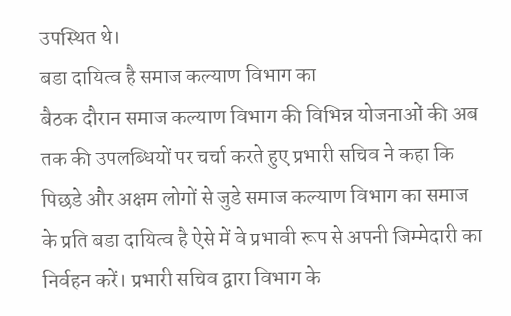उपस्थित थे।
बडा दायित्व है समाज कल्याण विभाग का
बैठक दौरान समाज कल्याण विभाग की विभिन्न योजनाओं की अब तक की उपलब्धियों पर चर्चा करते हुए प्रभारी सचिव ने कहा कि पिछडे और अक्षम लोगों से जुडे समाज कल्याण विभाग का समाज के प्रति बडा दायित्व है ऐसे में वे प्रभावी रूप से अपनी जिम्मेदारी का निर्वहन करें। प्रभारी सचिव द्वारा विभाग के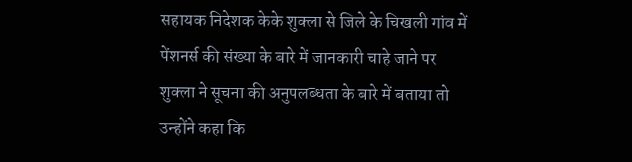सहायक निदेशक केके शुक्ला से जिले के चिखली गांव में पेंशनर्स की संख्या के बारे में जानकारी चाहे जाने पर शुक्ला ने सूचना की अनुपलब्धता के बारे में बताया तो उन्होंने कहा कि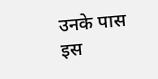उनके पास इस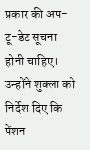प्रकार की अप-टू-डेट सूचना होनी चाहिए। उन्होंने शुक्ला को निर्देश दिए कि पेंशन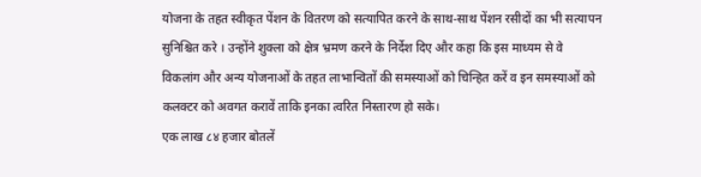योजना के तहत स्वीकृत पेंशन के वितरण को सत्यापित करने के साथ-साथ पेंशन रसीदों का भी सत्यापन सुनिश्चित करे । उन्होंने शुक्ला को क्षेत्र भ्रमण करने के निर्देश दिए और कहा कि इस माध्यम से वे विकलांग और अन्य योजनाओं के तहत लाभान्वितों की समस्याओं को चिन्हित करें व इन समस्याओं को कलक्टर को अवगत करावें ताकि इनका त्वरित निस्तारण हो सके।
एक लाख ८४ हजार बोतलें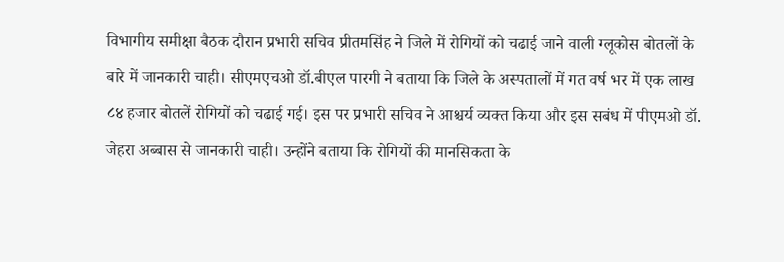विभागीय समीक्षा बैठक दौरान प्रभारी सचिव प्रीतमसिंह ने जिले में रोगियों को चढाई जाने वाली ग्लूकोस बोतलों के बारे में जानकारी चाही। सीएमएचओ डॉ.बीएल पारगी ने बताया कि जिले के अस्पतालों में गत वर्ष भर में एक लाख ८४ हजार बोतलें रोगियों को चढाई गई। इस पर प्रभारी सचिव ने आश्चर्य व्यक्त किया और इस सबंध में पीएमओ डॉ. जेहरा अब्बास से जानकारी चाही। उन्होंने बताया कि रोगियों की मानसिकता के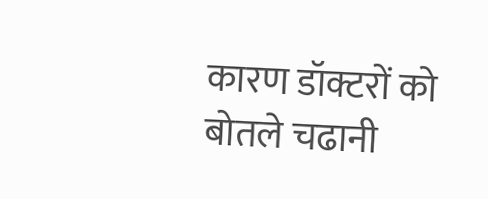कारण डॉक्टरों को बोतले चढानी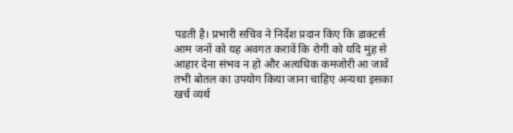पडती है। प्रभारी सचिव ने निर्देश प्रदान किए कि डाक्टर्स आम जनों को यह अवगत करावें कि रोगी को यदि मुंह से आहार देना संभव न हो और अत्यधिक कमजोरी आ जावें तभी बोतल का उपयोग किया जाना चाहिए अन्यथा इसका खर्च व्यर्थ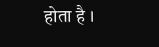होता है ।